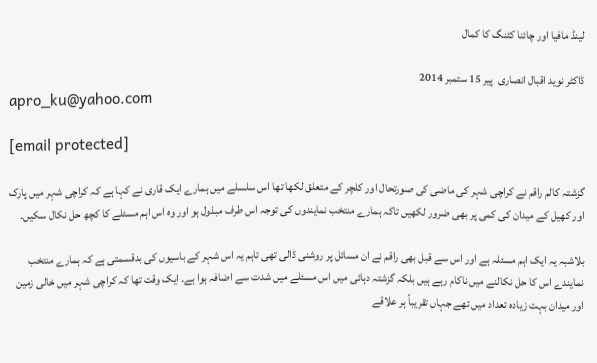لینڈ مافیا اور چائنا کٹنگ کا کمال

ڈاکٹر نوید اقبال انصاری  پير 15 ستمبر 2014
apro_ku@yahoo.com

[email protected]

گزشتہ کالم راقم نے کراچی شہر کی ماضی کی صورتحال اور کلچر کے متعلق لکھا تھا اس سلسلے میں ہمارے ایک قاری نے کہا ہے کہ کراچی شہر میں پارک اور کھیل کے میدان کی کمی پر بھی ضرور لکھیں تاکہ ہمارے منتخب نمایندوں کی توجہ اس طرف مبذول ہو اور وہ اس اہم مسئلے کا کچھ حل نکال سکیں۔

بلاشبہ یہ ایک اہم مسئلہ ہے اور اس سے قبل بھی راقم نے ان مسائل پر روشنی ڈالی تھی تاہم یہ اس شہر کے باسیوں کی بدقسمتی ہے کہ ہمارے منتخب نمایندے اس کا حل نکالنے میں ناکام رہے ہیں بلکہ گزشتہ دہائی میں اس مسئلے میں شدت سے اضافہ ہوا ہے۔ ایک وقت تھا کہ کراچی شہر میں خالی زمین اور میدان بہت زیادہ تعداد میں تھے جہاں تقریباً ہر علاقے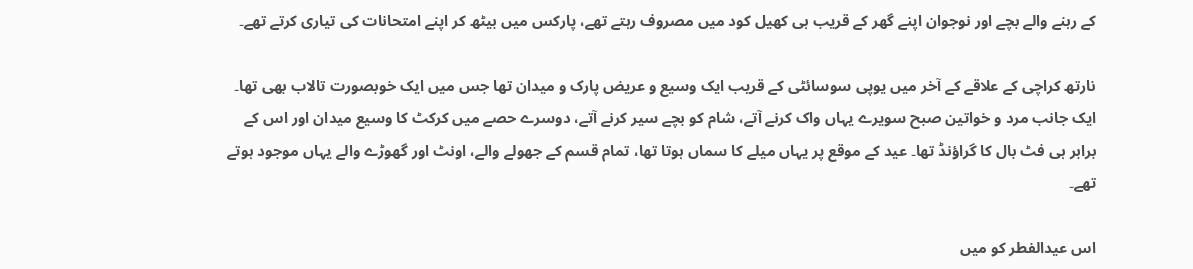کے رہنے والے بچے اور نوجوان اپنے گھر کے قریب ہی کھیل کود میں مصروف رہتے تھے، پارکس میں بیٹھ کر اپنے امتحانات کی تیاری کرتے تھے۔

نارتھ کراچی کے علاقے کے آخر میں یوپی سوسائٹی کے قریب ایک وسیع و عریض پارک و میدان تھا جس میں ایک خوبصورت تالاب بھی تھا۔ ایک جانب مرد و خواتین صبح سویرے یہاں واک کرنے آتے، شام کو بچے سیر کرنے آتے، دوسرے حصے میں کرکٹ کا وسیع میدان اور اس کے برابر ہی فٹ بال کا گراؤنڈ تھا۔ عید کے موقع پر یہاں میلے کا سماں ہوتا تھا، تمام قسم کے جھولے والے، اونٹ اور گھوڑے والے یہاں موجود ہوتے تھے۔

اس عیدالفطر کو میں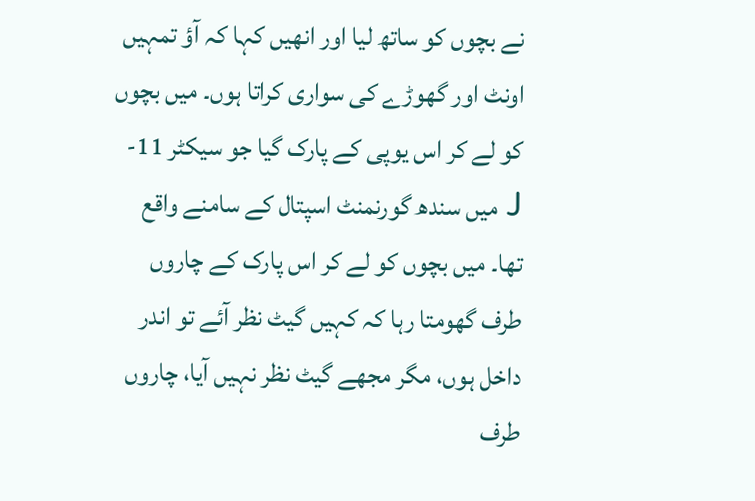نے بچوں کو ساتھ لیا اور انھیں کہا کہ آؤ تمہیں اونٹ اور گھوڑے کی سواری کراتا ہوں۔ میں بچوں کو لے کر اس یوپی کے پارک گیا جو سیکٹر 11-J میں سندھ گورنمنٹ اسپتال کے سامنے واقع تھا۔ میں بچوں کو لے کر اس پارک کے چاروں طرف گھومتا رہا کہ کہیں گیٹ نظر آئے تو اندر داخل ہوں، مگر مجھے گیٹ نظر نہیں آیا، چاروں طرف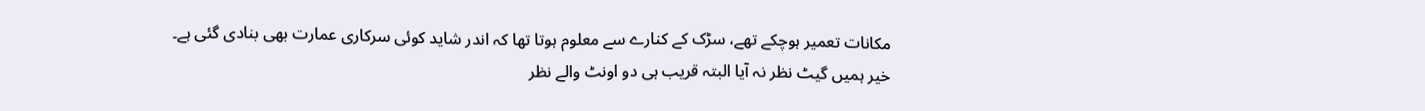مکانات تعمیر ہوچکے تھے، سڑک کے کنارے سے معلوم ہوتا تھا کہ اندر شاید کوئی سرکاری عمارت بھی بنادی گئی ہے۔ خیر ہمیں گیٹ نظر نہ آیا البتہ قریب ہی دو اونٹ والے نظر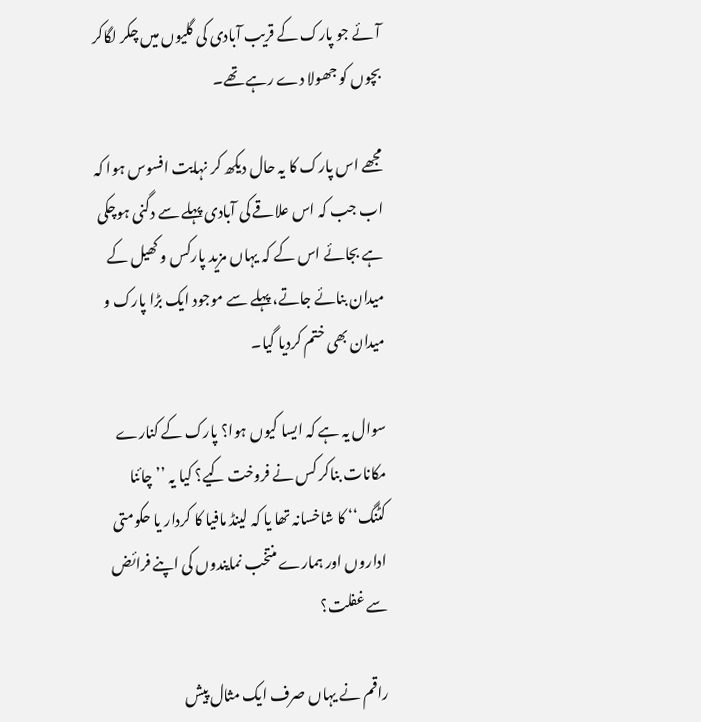آئے جو پارک کے قریب آبادی کی گلیوں میں چکر لگاکر بچوں کو جھولا دے رہے تھے۔

مجھے اس پارک کا یہ حال دیکھ کر نہایت افسوس ہوا کہ اب جب کہ اس علاقے کی آبادی پہلے سے دگنی ہوچکی ہے بجائے اس کے کہ یہاں مزید پارکس و کھیل کے میدان بنائے جاتے، پہلے سے موجود ایک بڑا پارک و میدان بھی ختم کردیا گیا۔

سوال یہ ہے کہ ایسا کیوں ہوا؟ پارک کے کنارے مکانات بناکر کس نے فروخت کیے؟ کیا یہ ’’چائنا کٹنگ‘‘ کا شاخسانہ تھا یا کہ لینڈ مافیا کا کردار یا حکومتی اداروں اور ہمارے منتخب نمایندوں کی اپنے فرائض سے غفلت؟

راقم نے یہاں صرف ایک مثال پیش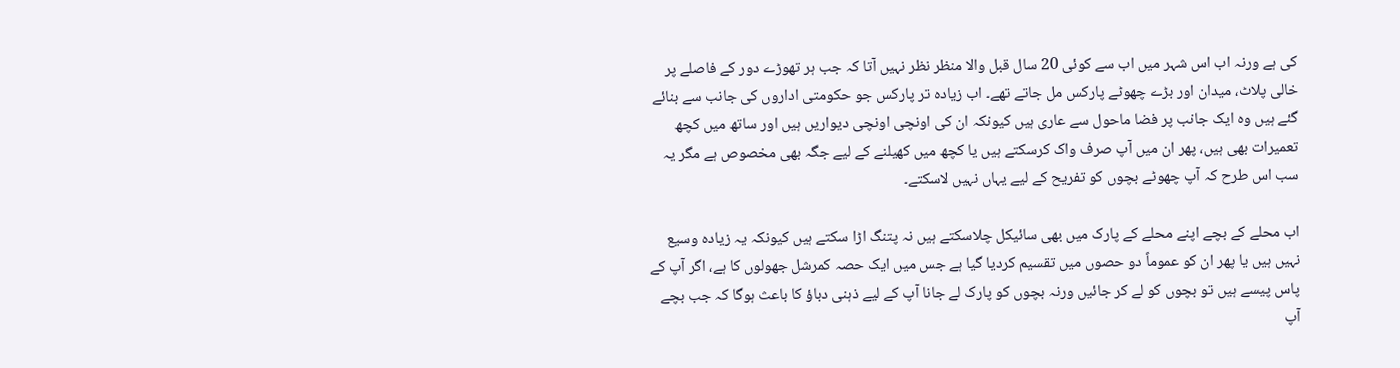کی ہے ورنہ اب اس شہر میں اب سے کوئی 20 سال قبل والا منظر نظر نہیں آتا کہ جب ہر تھوڑے دور کے فاصلے پر خالی پلاٹ، میدان اور بڑے چھوٹے پارکس مل جاتے تھے۔ اب زیادہ تر پارکس جو حکومتی اداروں کی جانب سے بنائے گئے ہیں وہ ایک جانب پر فضا ماحول سے عاری ہیں کیونکہ ان کی اونچی اونچی دیواریں ہیں اور ساتھ میں کچھ تعمیرات بھی ہیں، پھر ان میں آپ صرف واک کرسکتے ہیں یا کچھ میں کھیلنے کے لیے جگہ بھی مخصوص ہے مگر یہ سب اس طرح کہ آپ چھوٹے بچوں کو تفریح کے لیے یہاں نہیں لاسکتے۔

اب محلے کے بچے اپنے محلے کے پارک میں بھی سائیکل چلاسکتے ہیں نہ پتنگ اڑا سکتے ہیں کیونکہ یہ زیادہ وسیع نہیں ہیں یا پھر ان کو عموماً دو حصوں میں تقسیم کردیا گیا ہے جس میں ایک حصہ کمرشل جھولوں کا ہے، اگر آپ کے پاس پیسے ہیں تو بچوں کو لے کر جائیں ورنہ بچوں کو پارک لے جانا آپ کے لیے ذہنی دباؤ کا باعث ہوگا کہ جب بچے آپ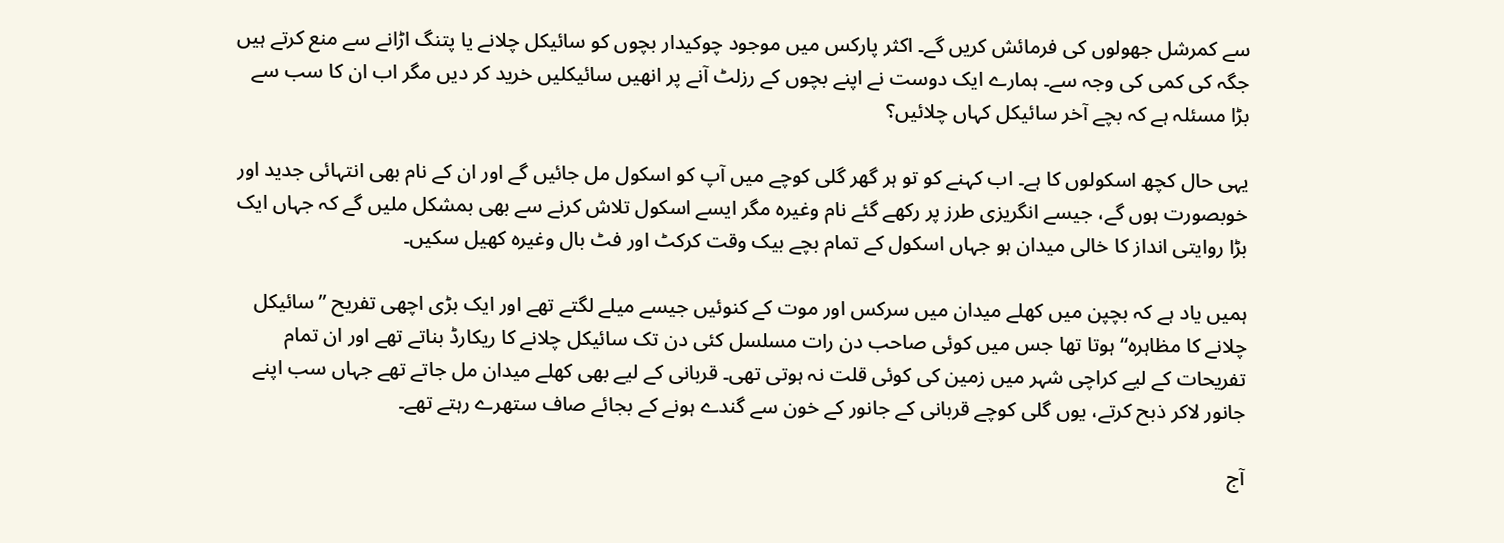سے کمرشل جھولوں کی فرمائش کریں گے۔ اکثر پارکس میں موجود چوکیدار بچوں کو سائیکل چلانے یا پتنگ اڑانے سے منع کرتے ہیں جگہ کی کمی کی وجہ سے۔ ہمارے ایک دوست نے اپنے بچوں کے رزلٹ آنے پر انھیں سائیکلیں خرید کر دیں مگر اب ان کا سب سے بڑا مسئلہ ہے کہ بچے آخر سائیکل کہاں چلائیں؟

یہی حال کچھ اسکولوں کا ہے۔ اب کہنے کو تو ہر گھر گلی کوچے میں آپ کو اسکول مل جائیں گے اور ان کے نام بھی انتہائی جدید اور خوبصورت ہوں گے، جیسے انگریزی طرز پر رکھے گئے نام وغیرہ مگر ایسے اسکول تلاش کرنے سے بھی بمشکل ملیں گے کہ جہاں ایک بڑا روایتی انداز کا خالی میدان ہو جہاں اسکول کے تمام بچے بیک وقت کرکٹ اور فٹ بال وغیرہ کھیل سکیں۔

ہمیں یاد ہے کہ بچپن میں کھلے میدان میں سرکس اور موت کے کنوئیں جیسے میلے لگتے تھے اور ایک بڑی اچھی تفریح ’’سائیکل چلانے کا مظاہرہ‘‘ ہوتا تھا جس میں کوئی صاحب دن رات مسلسل کئی دن تک سائیکل چلانے کا ریکارڈ بناتے تھے اور ان تمام تفریحات کے لیے کراچی شہر میں زمین کی کوئی قلت نہ ہوتی تھی۔ قربانی کے لیے بھی کھلے میدان مل جاتے تھے جہاں سب اپنے جانور لاکر ذبح کرتے، یوں گلی کوچے قربانی کے جانور کے خون سے گندے ہونے کے بجائے صاف ستھرے رہتے تھے۔

آج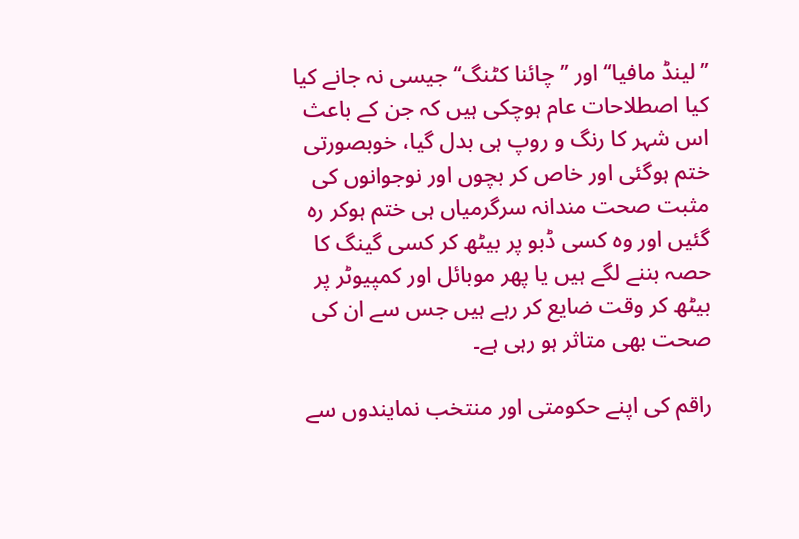’’لینڈ مافیا‘‘ اور ’’چائنا کٹنگ‘‘ جیسی نہ جانے کیا کیا اصطلاحات عام ہوچکی ہیں کہ جن کے باعث اس شہر کا رنگ و روپ ہی بدل گیا، خوبصورتی ختم ہوگئی اور خاص کر بچوں اور نوجوانوں کی مثبت صحت مندانہ سرگرمیاں ہی ختم ہوکر رہ گئیں اور وہ کسی ڈبو پر بیٹھ کر کسی گینگ کا حصہ بننے لگے ہیں یا پھر موبائل اور کمپیوٹر پر بیٹھ کر وقت ضایع کر رہے ہیں جس سے ان کی صحت بھی متاثر ہو رہی ہے۔

راقم کی اپنے حکومتی اور منتخب نمایندوں سے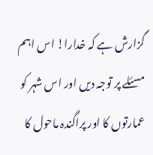گزارش ہے کہ خدارا! اس اہم مسئلے پر توجہ دیں اور اس شہر کو عمارتوں کا اور پراگندہ ماحول کا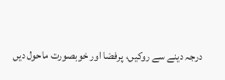درجہ دینے سے روکیں، پرفضا اور خوبصورت ماحول دیں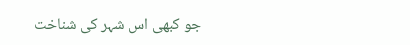جو کبھی اس شہر کی شناخت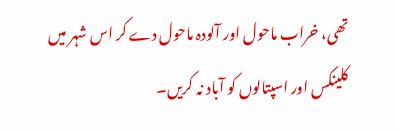تھی، خراب ماحول اور آلودہ ماحول دے کر اس شہر میں کلینکس اور اسپتالوں کو آباد نہ کریں۔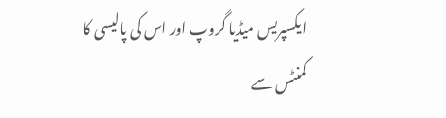ایکسپریس میڈیا گروپ اور اس کی پالیسی کا کمنٹس سے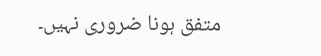متفق ہونا ضروری نہیں۔